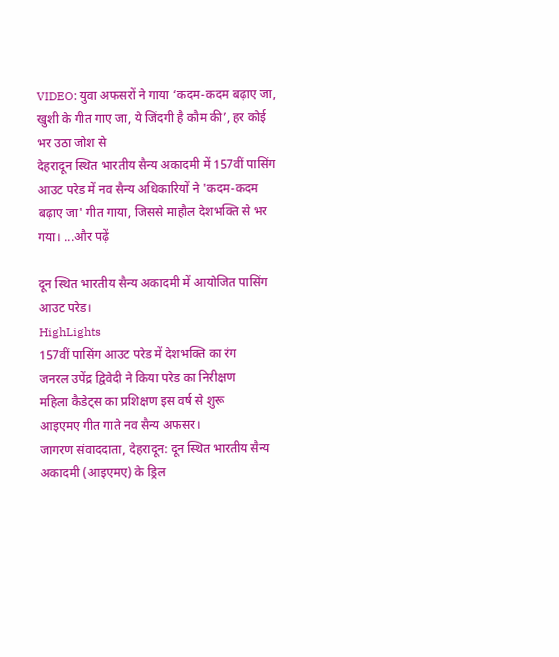VIDEO: युवा अफसरों ने गाया ‘कदम-कदम बढ़ाए जा, खुशी के गीत गाए जा, ये जिंदगी है कौम की’, हर कोई भर उठा जोश से
देहरादून स्थित भारतीय सैन्य अकादमी में 157वीं पासिंग आउट परेड में नव सैन्य अधिकारियों ने 'कदम-कदम बढ़ाए जा' गीत गाया, जिससे माहौल देशभक्ति से भर गया। ...और पढ़ें

दून स्थित भारतीय सैन्य अकादमी में आयोजित पासिंग आउट परेड।
HighLights
157वीं पासिंग आउट परेड में देशभक्ति का रंग
जनरल उपेंद्र द्विवेदी ने किया परेड का निरीक्षण
महिला कैडेट्स का प्रशिक्षण इस वर्ष से शुरू
आइएमए गीत गाते नव सैन्य अफसर।
जागरण संवाददाता, देहरादून: दून स्थित भारतीय सैन्य अकादमी (आइएमए) के ड्रिल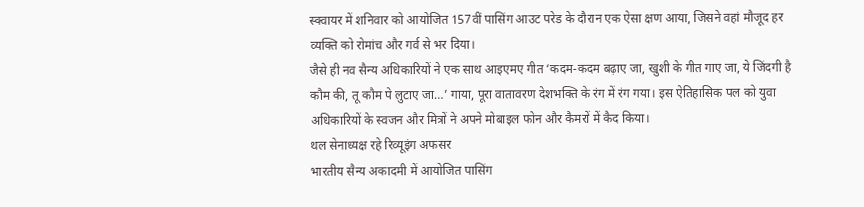स्क्वायर में शनिवार को आयोजित 157वीं पासिंग आउट परेड के दौरान एक ऐसा क्षण आया, जिसने वहां मौजूद हर व्यक्ति को रोमांच और गर्व से भर दिया।
जैसे ही नव सैन्य अधिकारियों ने एक साथ आइएमए गीत ‘कदम-कदम बढ़ाए जा, खुशी के गीत गाए जा, ये जिंदगी है कौम की, तू कौम पे लुटाए जा…’ गाया, पूरा वातावरण देशभक्ति के रंग में रंग गया। इस ऐतिहासिक पल को युवा अधिकारियों के स्वजन और मित्रों ने अपने मोबाइल फोन और कैमरों में कैद किया।
थल सेनाध्यक्ष रहे रिव्यूइंग अफसर
भारतीय सैन्य अकादमी में आयोजित पासिंग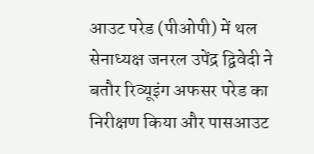आउट परेड (पीओपी) में थल सेनाध्यक्ष जनरल उपेंद्र द्विवेदी ने बतौर रिव्यूइंग अफसर परेड का निरीक्षण किया और पासआउट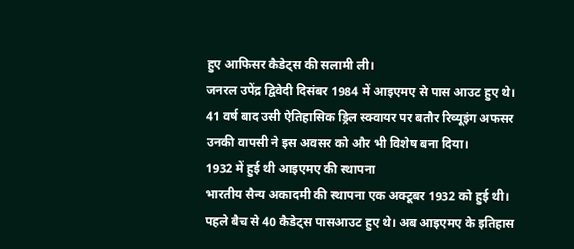हुए आफिसर कैडेट्स की सलामी ली।
जनरल उपेंद्र द्विवेदी दिसंबर 1984 में आइएमए से पास आउट हुए थे। 41 वर्ष बाद उसी ऐतिहासिक ड्रिल स्क्वायर पर बतौर रिव्यूइंग अफसर उनकी वापसी ने इस अवसर को और भी विशेष बना दिया।
1932 में हुई थी आइएमए की स्थापना
भारतीय सैन्य अकादमी की स्थापना एक अक्टूबर 1932 को हुई थी। पहले बैच से 40 कैडेट्स पासआउट हुए थे। अब आइएमए के इतिहास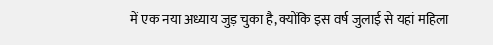में एक नया अध्याय जुड़ चुका है, क्योंकि इस वर्ष जुलाई से यहां महिला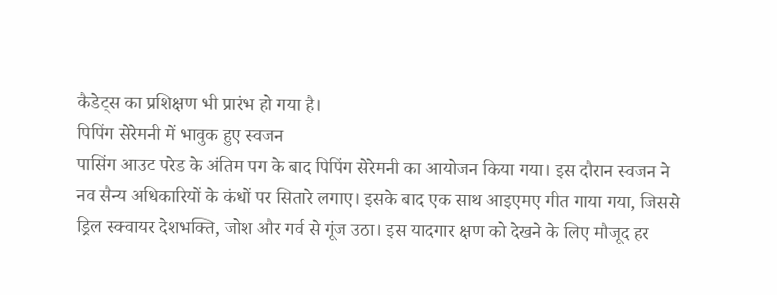कैडेट्स का प्रशिक्षण भी प्रारंभ हो गया है।
पिपिंग सेरेमनी में भावुक हुए स्वजन
पासिंग आउट परेड के अंतिम पग के बाद पिपिंग सेरेमनी का आयोजन किया गया। इस दौरान स्वजन ने नव सैन्य अधिकारियों के कंधों पर सितारे लगाए। इसके बाद एक साथ आइएमए गीत गाया गया, जिससे ड्रिल स्क्वायर देशभक्ति, जोश और गर्व से गूंज उठा। इस यादगार क्षण को देखने के लिए मौजूद हर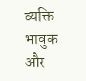व्यक्ति भावुक और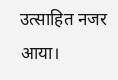उत्साहित नजर आया।